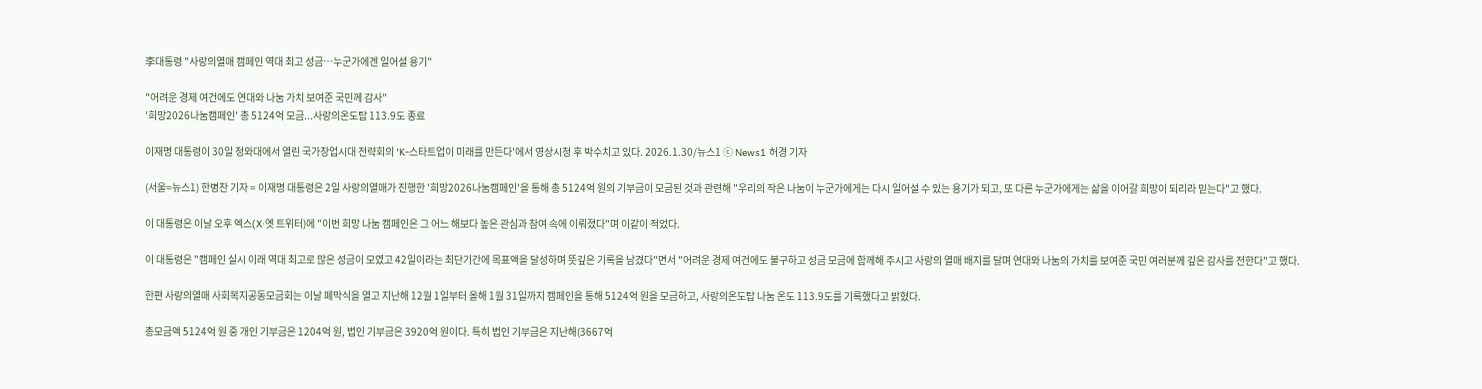李대통령 "사랑의열매 캠페인 역대 최고 성금…누군가에겐 일어설 용기"

"어려운 경제 여건에도 연대와 나눔 가치 보여준 국민께 감사"
'희망2026나눔캠페인' 총 5124억 모금...사랑의온도탑 113.9도 종료

이재명 대통령이 30일 청와대에서 열린 국가창업시대 전략회의 'K-스타트업이 미래를 만든다'에서 영상시청 후 박수치고 있다. 2026.1.30/뉴스1 ⓒ News1 허경 기자

(서울=뉴스1) 한병찬 기자 = 이재명 대통령은 2일 사랑의열매가 진행한 '희망2026나눔캠페인'을 통해 총 5124억 원의 기부금이 모금된 것과 관련해 "우리의 작은 나눔이 누군가에게는 다시 일어설 수 있는 용기가 되고, 또 다른 누군가에게는 삶을 이어갈 희망이 되리라 믿는다"고 했다.

이 대통령은 이날 오후 엑스(X·옛 트위터)에 "이번 희망 나눔 캠페인은 그 어느 해보다 높은 관심과 참여 속에 이뤄졌다"며 이같이 적었다.

이 대통령은 "캠페인 실시 이래 역대 최고로 많은 성금이 모였고 42일이라는 최단기간에 목표액을 달성하며 뜻깊은 기록을 남겼다"면서 "어려운 경제 여건에도 불구하고 성금 모금에 함께해 주시고 사랑의 열매 배지를 달며 연대와 나눔의 가치를 보여준 국민 여러분께 깊은 감사를 전한다"고 했다.

한편 사랑의열매 사회복지공동모금회는 이날 폐막식을 열고 지난해 12월 1일부터 올해 1월 31일까지 캠페인을 통해 5124억 원을 모금하고, 사랑의온도탑 나눔 온도 113.9도를 기록했다고 밝혔다.

총모금액 5124억 원 중 개인 기부금은 1204억 원, 법인 기부금은 3920억 원이다. 특히 법인 기부금은 지난해(3667억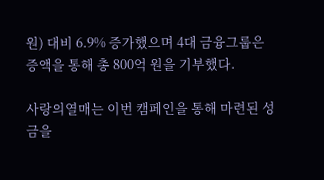원) 대비 6.9% 증가했으며 4대 금융그룹은 증액을 통해 총 800억 원을 기부했다.

사랑의열매는 이번 캠페인을 통해 마련된 성금을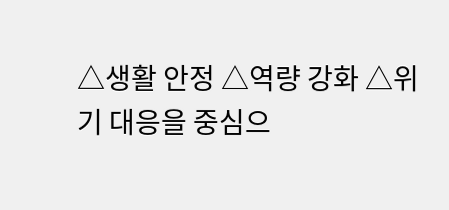△생활 안정 △역량 강화 △위기 대응을 중심으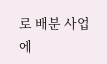로 배분 사업에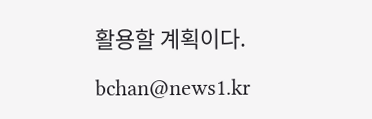활용할 계획이다.

bchan@news1.kr